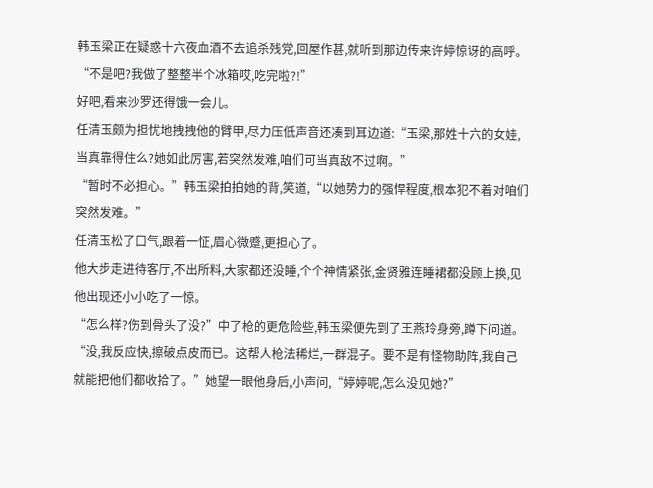韩玉梁正在疑惑十六夜血酒不去追杀残党,回屋作甚,就听到那边传来许婷惊讶的高呼。
“不是吧?我做了整整半个冰箱哎,吃完啦?!”
好吧,看来沙罗还得饿一会儿。
任清玉颇为担忧地拽拽他的臂甲,尽力压低声音还凑到耳边道:“玉梁,那姓十六的女娃,当真靠得住么?她如此厉害,若突然发难,咱们可当真敌不过啊。”
“暂时不必担心。”韩玉梁拍拍她的背,笑道,“以她势力的强悍程度,根本犯不着对咱们突然发难。”
任清玉松了口气,跟着一怔,眉心微蹙,更担心了。
他大步走进待客厅,不出所料,大家都还没睡,个个神情紧张,金贤雅连睡裙都没顾上换,见他出现还小小吃了一惊。
“怎么样?伤到骨头了没?”中了枪的更危险些,韩玉梁便先到了王燕玲身旁,蹲下问道。
“没,我反应快,擦破点皮而已。这帮人枪法稀烂,一群混子。要不是有怪物助阵,我自己就能把他们都收拾了。”她望一眼他身后,小声问,“婷婷呢,怎么没见她?”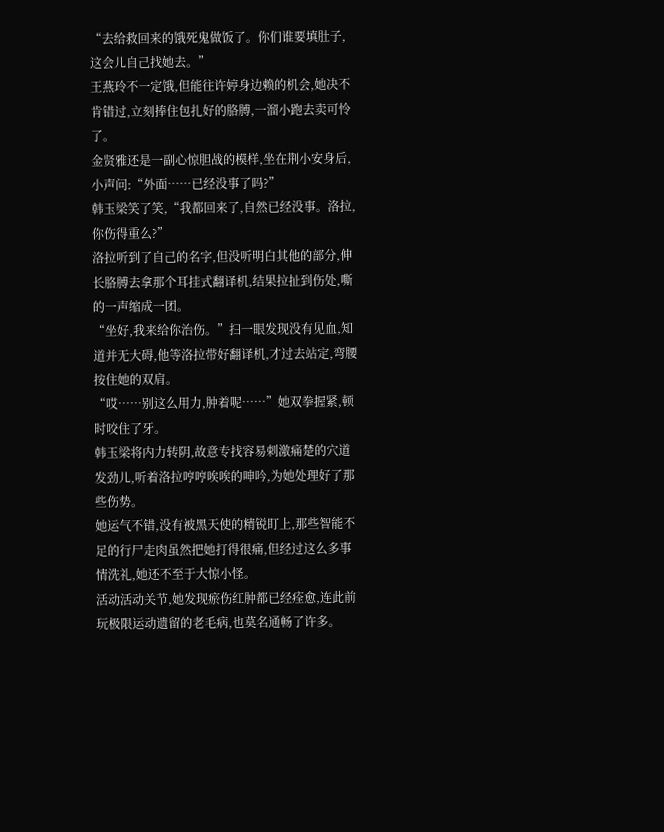“去给救回来的饿死鬼做饭了。你们谁要填肚子,这会儿自己找她去。”
王燕玲不一定饿,但能往许婷身边赖的机会,她决不肯错过,立刻捧住包扎好的胳膊,一溜小跑去卖可怜了。
金贤雅还是一副心惊胆战的模样,坐在荆小安身后,小声问:“外面……已经没事了吗?”
韩玉梁笑了笑,“我都回来了,自然已经没事。洛拉,你伤得重么?”
洛拉听到了自己的名字,但没听明白其他的部分,伸长胳膊去拿那个耳挂式翻译机,结果拉扯到伤处,嘶的一声缩成一团。
“坐好,我来给你治伤。”扫一眼发现没有见血,知道并无大碍,他等洛拉带好翻译机,才过去站定,弯腰按住她的双肩。
“哎……别这么用力,肿着呢……”她双拳握紧,顿时咬住了牙。
韩玉梁将内力转阴,故意专找容易刺激痛楚的穴道发劲儿,听着洛拉哼哼唉唉的呻吟,为她处理好了那些伤势。
她运气不错,没有被黑天使的精锐盯上,那些智能不足的行尸走肉虽然把她打得很痛,但经过这么多事情洗礼,她还不至于大惊小怪。
活动活动关节,她发现瘀伤红肿都已经痊愈,连此前玩极限运动遗留的老毛病,也莫名通畅了许多。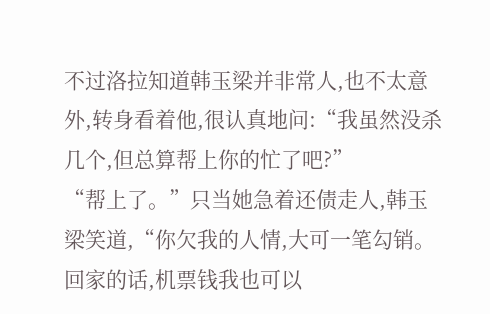不过洛拉知道韩玉梁并非常人,也不太意外,转身看着他,很认真地问:“我虽然没杀几个,但总算帮上你的忙了吧?”
“帮上了。”只当她急着还债走人,韩玉梁笑道,“你欠我的人情,大可一笔勾销。回家的话,机票钱我也可以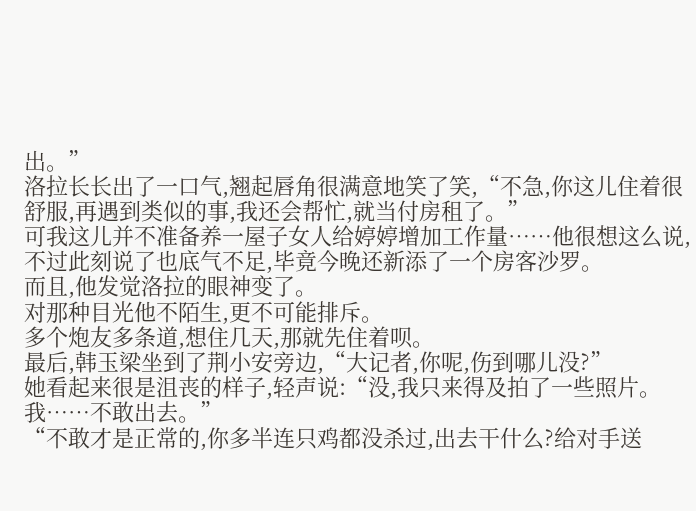出。”
洛拉长长出了一口气,翘起唇角很满意地笑了笑,“不急,你这儿住着很舒服,再遇到类似的事,我还会帮忙,就当付房租了。”
可我这儿并不准备养一屋子女人给婷婷增加工作量……他很想这么说,不过此刻说了也底气不足,毕竟今晚还新添了一个房客沙罗。
而且,他发觉洛拉的眼神变了。
对那种目光他不陌生,更不可能排斥。
多个炮友多条道,想住几天,那就先住着呗。
最后,韩玉梁坐到了荆小安旁边,“大记者,你呢,伤到哪儿没?”
她看起来很是沮丧的样子,轻声说:“没,我只来得及拍了一些照片。我……不敢出去。”
“不敢才是正常的,你多半连只鸡都没杀过,出去干什么?给对手送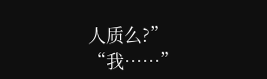人质么?”
“我……”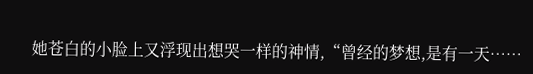她苍白的小脸上又浮现出想哭一样的神情,“曾经的梦想,是有一天……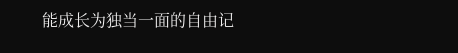能成长为独当一面的自由记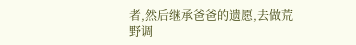者,然后继承爸爸的遗愿,去做荒野调